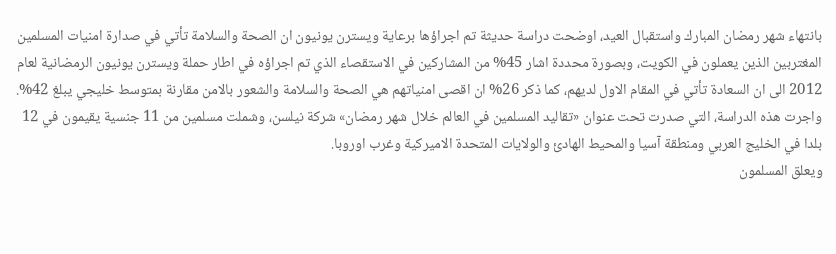بانتهاء شهر رمضان المبارك واستقبال العيد، اوضحت دراسة حديثة تم اجراؤها برعاية ويسترن يونيون ان الصحة والسلامة تأتي في صدارة امنيات المسلمين المغتربين الذين يعملون في الكويت، وبصورة محددة اشار 45% من المشاركين في الاستقصاء الذي تم اجراؤه في اطار حملة ويسترن يونيون الرمضانية لعام 2012 الى ان السعادة تأتي في المقام الاول لديهم، كما ذكر 26% ان اقصى امنياتهم هي الصحة والسلامة والشعور بالامن مقارنة بمتوسط خليجي يبلغ 42%.
واجرت هذه الدراسة، التي صدرت تحت عنوان «تقاليد المسلمين في العالم خلال شهر رمضان» شركة نيلسن، وشملت مسلمين من 11 جنسية يقيمون في 12 بلدا في الخليج العربي ومنطقة آسيا والمحيط الهادئ والولايات المتحدة الاميركية وغرب اوروبا.
ويعلق المسلمون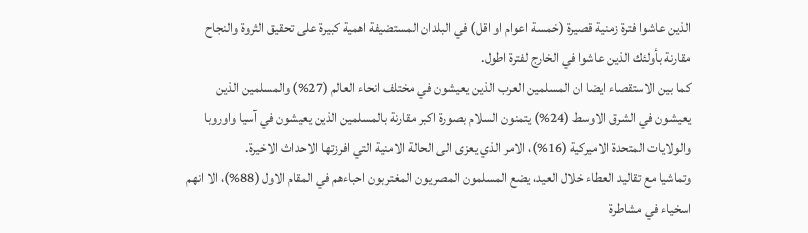الذين عاشوا فترة زمنية قصيرة (خمسة اعوام او اقل) في البلدان المستضيفة اهمية كبيرة على تحقيق الثروة والنجاح مقارنة بأولئك الذين عاشوا في الخارج لفترة اطول.
كما بين الاستقصاء ايضا ان المسلمين العرب الذين يعيشون في مختلف انحاء العالم (27%) والمسلمين الذين يعيشون في الشرق الاوسط (24%) يتمنون السلام بصورة اكبر مقارنة بالمسلمين الذين يعيشون في آسيا واوروبا والولايات المتحدة الاميركية (16%)، الامر الذي يعزى الى الحالة الامنية التي افرزتها الاحداث الاخيرة.
وتماشيا مع تقاليد العطاء خلال العيد، يضع المسلمون المصريون المغتربون احباءهم في المقام الاول (88%)، الا انهم اسخياء في مشاطرة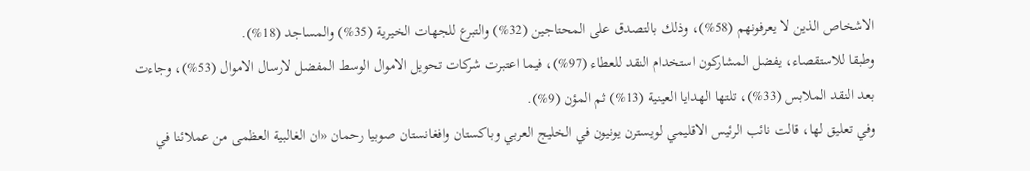الاشخاص الذين لا يعرفونهم (58%)، وذلك بالتصدق على المحتاجين (32%) والتبرع للجهات الخيرية (35%) والمساجد (18%).
وطبقا للاستقصاء، يفضل المشاركون استخدام النقد للعطاء (97%)، فيما اعتبرت شركات تحويل الاموال الوسط المفضل لارسال الاموال (53%)، وجاءت بعد النقد الملابس (33%)، تلتها الهدايا العينية (13%) ثم المؤن (9%).
وفي تعليق لها، قالت نائب الرئيس الاقليمي لويسترن يونيون في الخليج العربي وباكستان وافغانستان صوبيا رحمان «ان الغالبية العظمى من عملائنا في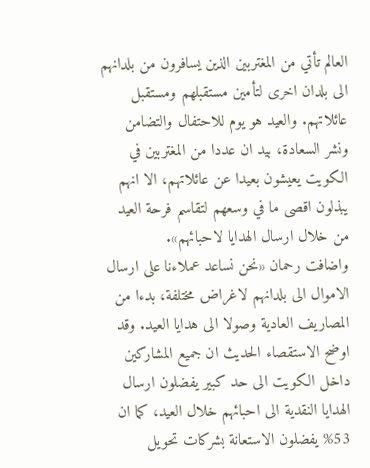العالم تأتي من المغتربين الذين يسافرون من بلدانهم الى بلدان اخرى لتأمين مستقبلهم ومستقبل عائلاتهم. والعيد هو يوم للاحتفال والتضامن ونشر السعادة، بيد ان عددا من المغتربين في الكويت يعيشون بعيدا عن عائلاتهم، الا انهم يبذلون اقصى ما في وسعهم لتقاسم فرحة العيد من خلال ارسال الهدايا لاحبائهم».
واضافت رحمان «نحن نساعد عملاءنا على ارسال الاموال الى بلدانهم لاغراض مختلفة، بدءا من المصاريف العادية وصولا الى هدايا العيد. وقد اوضح الاستقصاء الحديث ان جميع المشاركين داخل الكويت الى حد كبير يفضلون ارسال الهدايا النقدية الى احبائهم خلال العيد، كما ان 53% يفضلون الاستعانة بشركات تحويل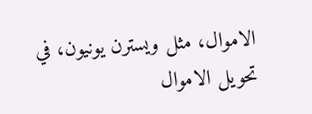الاموال، مثل ويسترن يونيون، في تحويل الاموال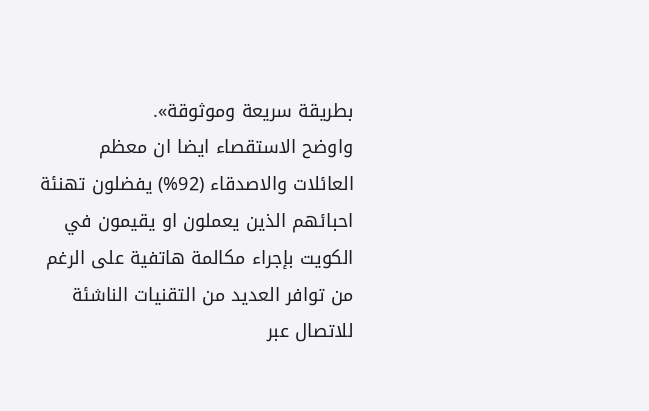بطريقة سريعة وموثوقة».
واوضح الاستقصاء ايضا ان معظم العائلات والاصدقاء (92%) يفضلون تهنئة احبائهم الذين يعملون او يقيمون في الكويت بإجراء مكالمة هاتفية على الرغم من توافر العديد من التقنيات الناشئة للاتصال عبر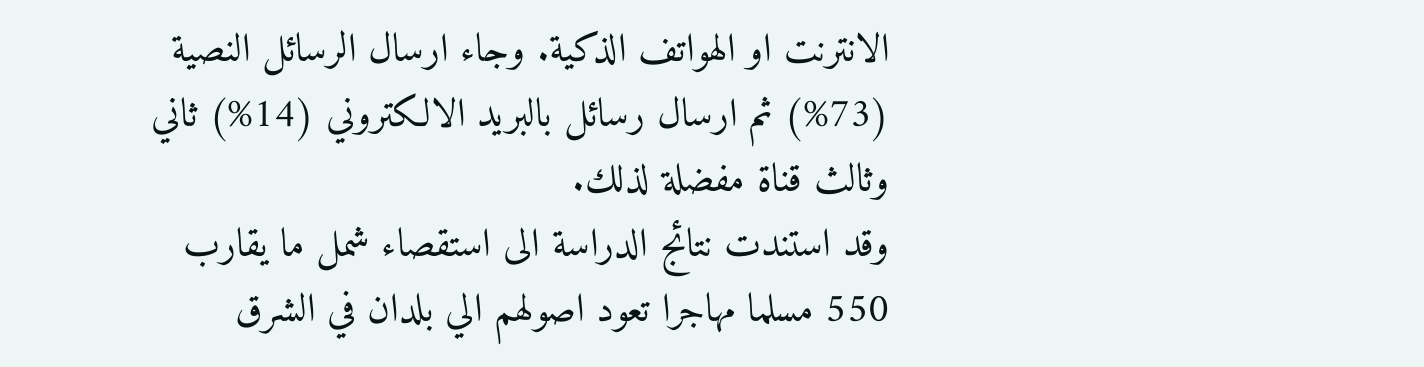الانترنت او الهواتف الذكية. وجاء ارسال الرسائل النصية (73%) ثم ارسال رسائل بالبريد الالكتروني (14%) ثاني وثالث قناة مفضلة لذلك.
وقد استندت نتائج الدراسة الى استقصاء شمل ما يقارب 550 مسلما مهاجرا تعود اصولهم الي بلدان في الشرق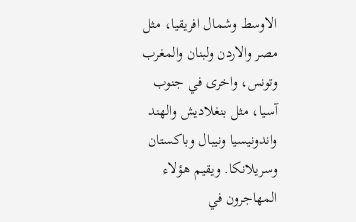الاوسط وشمال افريقيا، مثل مصر والاردن ولبنان والمغرب وتونس، واخرى في جنوب آسيا، مثل بنغلاديش والهند واندونيسيا ونيبال وباكستان وسريلانكا. ويقيم هؤلاء المهاجرون في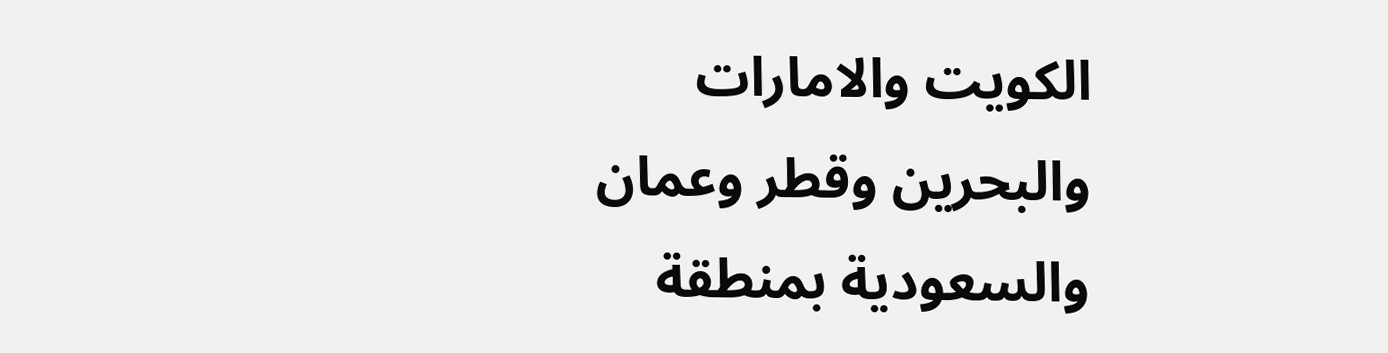الكويت والامارات والبحرين وقطر وعمان والسعودية بمنطقة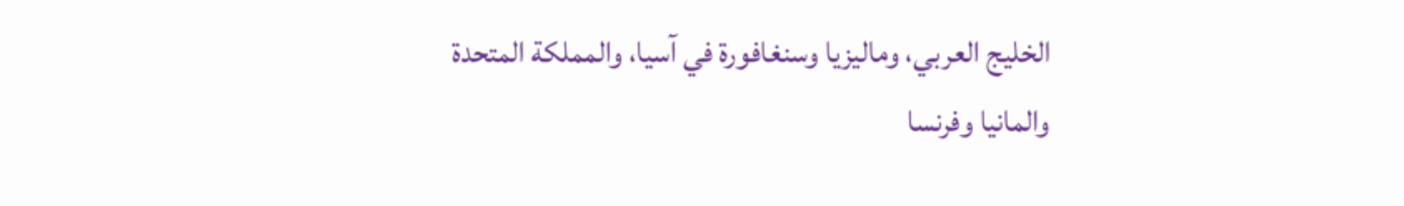الخليج العربي، وماليزيا وسنغافورة في آسيا، والمملكة المتحدة والمانيا وفرنسا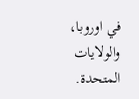في اوروبا، والولايات المتحدة.